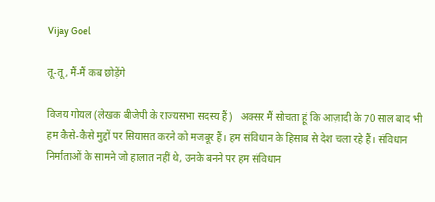Vijay Goel

तू-तू, मैं-मैं कब छोड़ेंगे

विजय गोयल (लेखक बीजेपी के राज्यसभा सदस्य हैं)   अक्सर मैं सोचता हूं कि आज़ादी के 70 साल बाद भी हम कैसे-कैसे मुद्दों पर सियासत करने को मजबूर हैं। हम संविधान के हिसाब से देश चला रहे हैं। संविधान निर्माताओं के सामने जो हालात नहीं थे, उनके बनने पर हम संविधान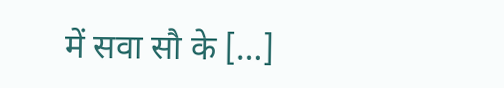में सवा सौ के […]